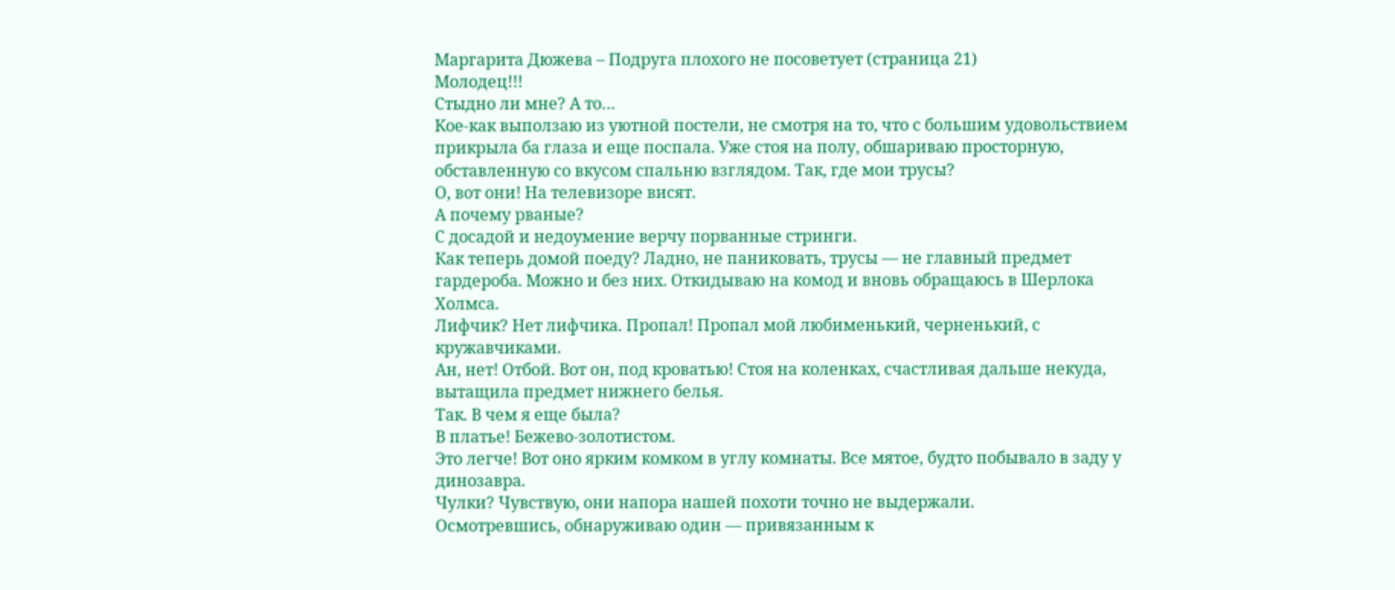Маргарита Дюжева – Подруга плохого не посоветует (страница 21)
Молодец!!!
Стыдно ли мне? А то…
Кое-как выползаю из уютной постели, не смотря на то, что с большим удовольствием прикрыла ба глаза и еще поспала. Уже стоя на полу, обшариваю просторную, обставленную со вкусом спальню взглядом. Так, где мои трусы?
О, вот они! На телевизоре висят.
А почему рваные?
С досадой и недоумение верчу порванные стринги.
Как теперь домой поеду? Ладно, не паниковать, трусы — не главный предмет гардероба. Можно и без них. Откидываю на комод и вновь обращаюсь в Шерлока Холмса.
Лифчик? Нет лифчика. Пропал! Пропал мой любименький, черненький, с кружавчиками.
Ан, нет! Отбой. Вот он, под кроватью! Стоя на коленках, счастливая дальше некуда, вытащила предмет нижнего белья.
Так. В чем я еще была?
В платье! Бежево-золотистом.
Это легче! Вот оно ярким комком в углу комнаты. Все мятое, будто побывало в заду у динозавра.
Чулки? Чувствую, они напора нашей похоти точно не выдержали.
Осмотревшись, обнаруживаю один — привязанным к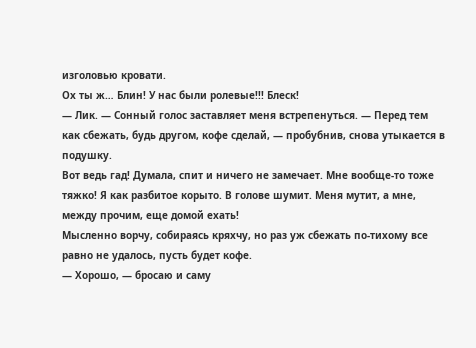изголовью кровати.
Ох ты ж… Блин! У нас были ролевые!!! Блеск!
— Лик. — Сонный голос заставляет меня встрепенуться. — Перед тем как сбежать, будь другом, кофе сделай, — пробубнив, снова утыкается в подушку.
Вот ведь гад! Думала, спит и ничего не замечает. Мне вообще-то тоже тяжко! Я как разбитое корыто. В голове шумит. Меня мутит, а мне, между прочим, еще домой ехать!
Мысленно ворчу, собираясь кряхчу, но раз уж сбежать по-тихому все равно не удалось, пусть будет кофе.
— Хорошо, — бросаю и саму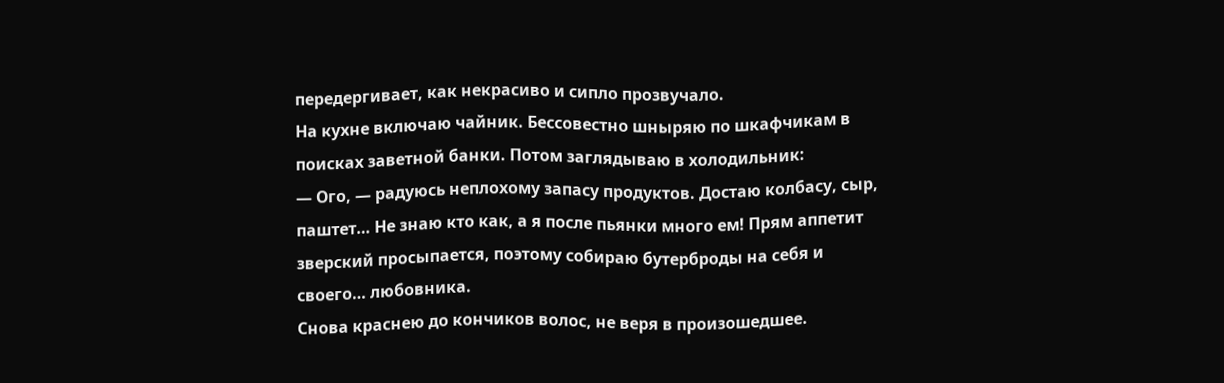передергивает, как некрасиво и сипло прозвучало.
На кухне включаю чайник. Бессовестно шныряю по шкафчикам в поисках заветной банки. Потом заглядываю в холодильник:
— Ого, — радуюсь неплохому запасу продуктов. Достаю колбасу, сыр, паштет… Не знаю кто как, а я после пьянки много ем! Прям аппетит зверский просыпается, поэтому собираю бутерброды на себя и своего… любовника.
Снова краснею до кончиков волос, не веря в произошедшее.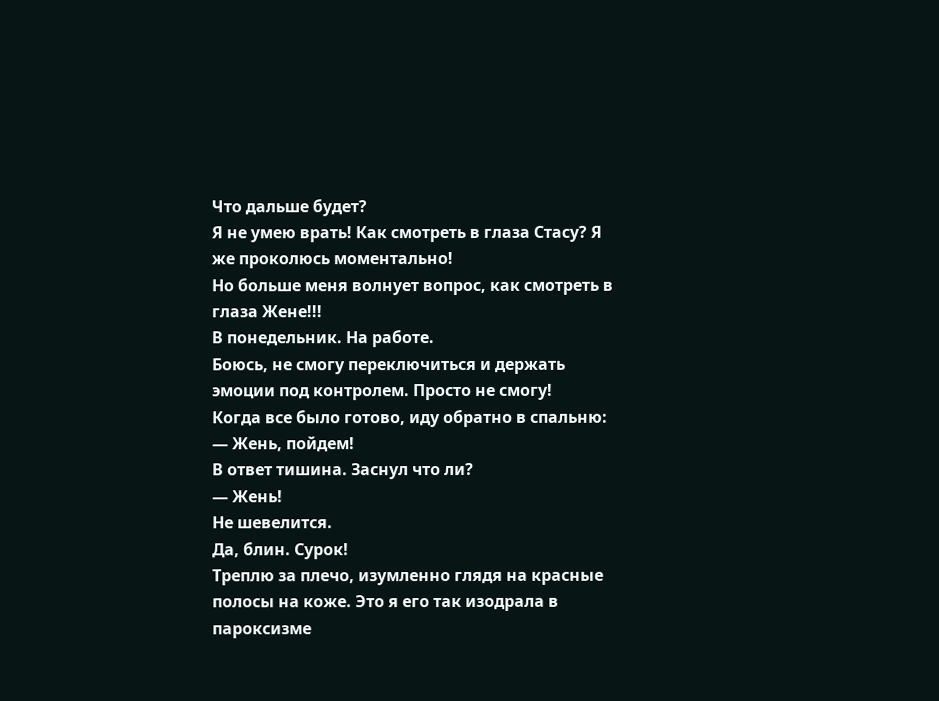Что дальше будет?
Я не умею врать! Как смотреть в глаза Стасу? Я же проколюсь моментально!
Но больше меня волнует вопрос, как смотреть в глаза Жене!!!
В понедельник. На работе.
Боюсь, не смогу переключиться и держать эмоции под контролем. Просто не смогу!
Когда все было готово, иду обратно в спальню:
— Жень, пойдем!
В ответ тишина. Заснул что ли?
— Жень!
Не шевелится.
Да, блин. Сурок!
Треплю за плечо, изумленно глядя на красные полосы на коже. Это я его так изодрала в пароксизме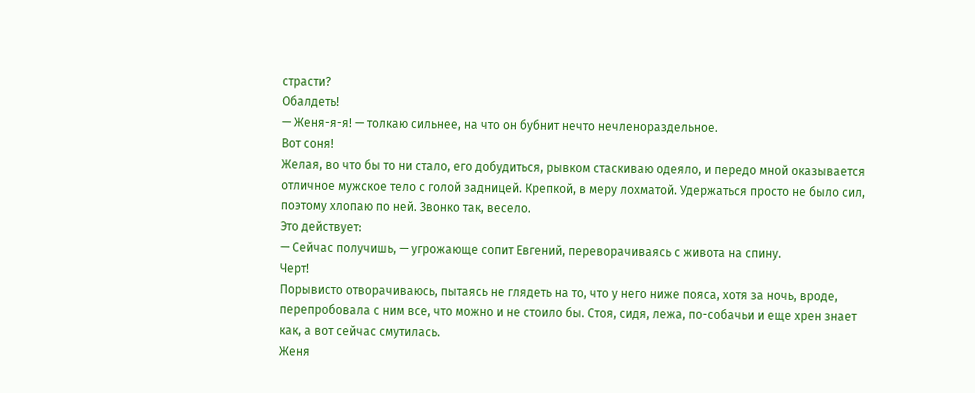страсти?
Обалдеть!
— Женя-я-я! — толкаю сильнее, на что он бубнит нечто нечленораздельное.
Вот соня!
Желая, во что бы то ни стало, его добудиться, рывком стаскиваю одеяло, и передо мной оказывается отличное мужское тело с голой задницей. Крепкой, в меру лохматой. Удержаться просто не было сил, поэтому хлопаю по ней. Звонко так, весело.
Это действует:
— Сейчас получишь, — угрожающе сопит Евгений, переворачиваясь с живота на спину.
Черт!
Порывисто отворачиваюсь, пытаясь не глядеть на то, что у него ниже пояса, хотя за ночь, вроде, перепробовала с ним все, что можно и не стоило бы. Стоя, сидя, лежа, по-собачьи и еще хрен знает как, а вот сейчас смутилась.
Женя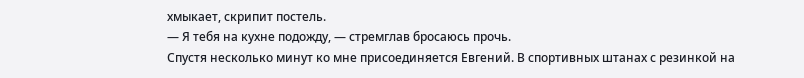хмыкает, скрипит постель.
— Я тебя на кухне подожду, — стремглав бросаюсь прочь.
Спустя несколько минут ко мне присоединяется Евгений. В спортивных штанах с резинкой на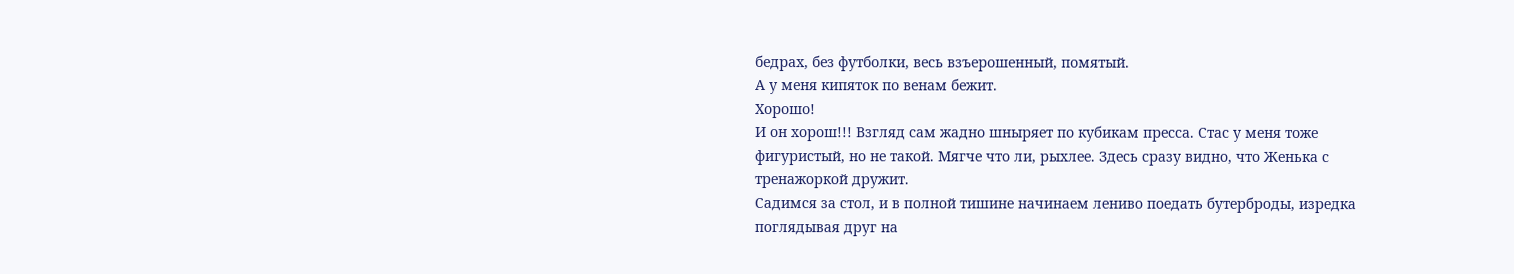бедрах, без футболки, весь взъерошенный, помятый.
А у меня кипяток по венам бежит.
Хорошо!
И он хорош!!! Взгляд сам жадно шныряет по кубикам пресса. Стас у меня тоже фигуристый, но не такой. Мягче что ли, рыхлее. Здесь сразу видно, что Женька с тренажоркой дружит.
Садимся за стол, и в полной тишине начинаем лениво поедать бутерброды, изредка поглядывая друг на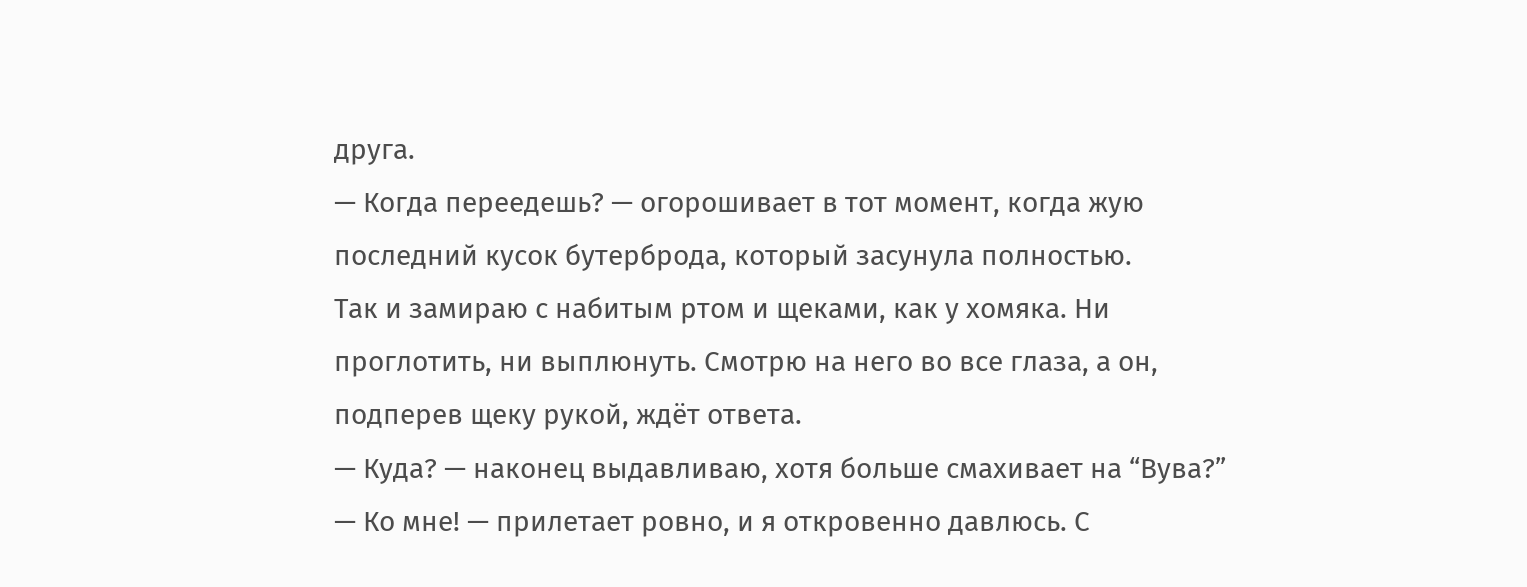друга.
— Когда переедешь? — огорошивает в тот момент, когда жую последний кусок бутерброда, который засунула полностью.
Так и замираю с набитым ртом и щеками, как у хомяка. Ни проглотить, ни выплюнуть. Смотрю на него во все глаза, а он, подперев щеку рукой, ждёт ответа.
— Куда? — наконец выдавливаю, хотя больше смахивает на “Вува?”
— Ко мне! — прилетает ровно, и я откровенно давлюсь. С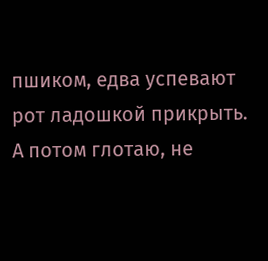пшиком, едва успевают рот ладошкой прикрыть. А потом глотаю, не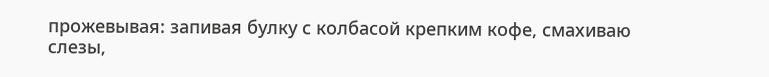прожевывая: запивая булку с колбасой крепким кофе, смахиваю слезы,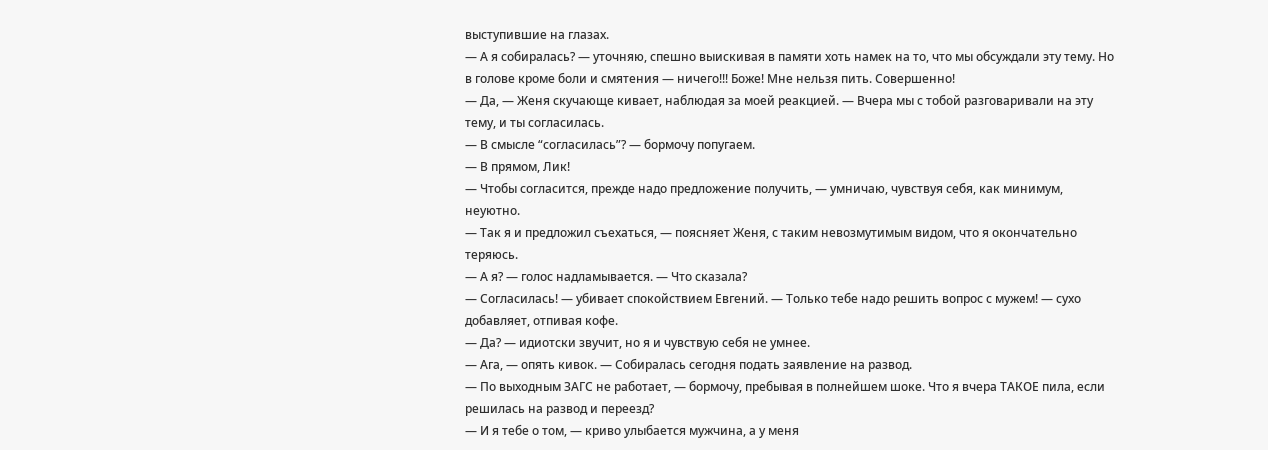выступившие на глазах.
— А я собиралась? — уточняю, спешно выискивая в памяти хоть намек на то, что мы обсуждали эту тему. Но в голове кроме боли и смятения — ничего!!! Боже! Мне нельзя пить. Совершенно!
— Да, — Женя скучающе кивает, наблюдая за моей реакцией. — Вчера мы с тобой разговаривали на эту тему, и ты согласилась.
— В смысле “согласилась”? — бормочу попугаем.
— В прямом, Лик!
— Чтобы согласится, прежде надо предложение получить, — умничаю, чувствуя себя, как минимум, неуютно.
— Так я и предложил съехаться, — поясняет Женя, с таким невозмутимым видом, что я окончательно теряюсь.
— А я? — голос надламывается. — Что сказала?
— Согласилась! — убивает спокойствием Евгений. — Только тебе надо решить вопрос с мужем! — сухо добавляет, отпивая кофе.
— Да? — идиотски звучит, но я и чувствую себя не умнее.
— Ага, — опять кивок. — Собиралась сегодня подать заявление на развод.
— По выходным ЗАГС не работает, — бормочу, пребывая в полнейшем шоке. Что я вчера ТАКОЕ пила, если решилась на развод и переезд?
— И я тебе о том, — криво улыбается мужчина, а у меня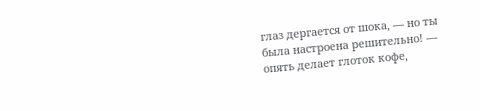глаз дергается от шока, — но ты была настроена решительно! — опять делает глоток кофе,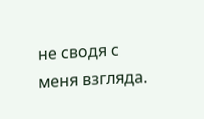не сводя с меня взгляда.